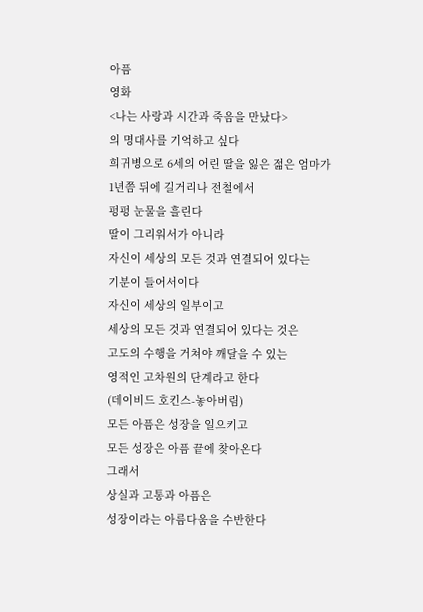아픔
영화
<나는 사랑과 시간과 죽음을 만났다>
의 명대사를 기억하고 싶다
희귀병으로 6세의 어린 딸을 잃은 젊은 엄마가
1년쯤 뒤에 길거리나 전철에서
펑펑 눈물을 흘린다
딸이 그리워서가 아니라
자신이 세상의 모든 것과 연결되어 있다는
기분이 들어서이다
자신이 세상의 일부이고
세상의 모든 것과 연결되어 있다는 것은
고도의 수행을 거쳐야 깨달을 수 있는
영적인 고차원의 단계라고 한다
(데이비드 호킨스-놓아버림)
모든 아픔은 성장을 일으키고
모든 성장은 아픔 끝에 찾아온다
그래서
상실과 고통과 아픔은
성장이라는 아름다움을 수반한다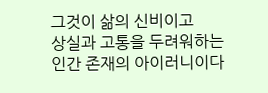그것이 삶의 신비이고
상실과 고통을 두려워하는
인간 존재의 아이러니이다